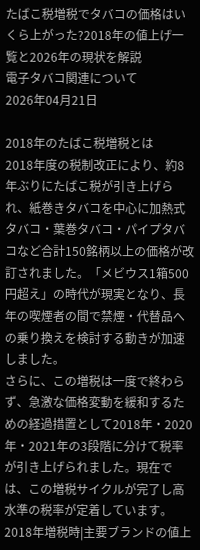たばこ税増税でタバコの価格はいくら上がった?2018年の値上げ一覧と2026年の現状を解説
電子タバコ関連について
2026年04月21日

2018年のたばこ税増税とは
2018年度の税制改正により、約8年ぶりにたばこ税が引き上げられ、紙巻きタバコを中心に加熱式タバコ・葉巻タバコ・パイプタバコなど合計150銘柄以上の価格が改訂されました。「メビウス1箱500円超え」の時代が現実となり、長年の喫煙者の間で禁煙・代替品への乗り換えを検討する動きが加速しました。
さらに、この増税は一度で終わらず、急激な価格変動を緩和するための経過措置として2018年・2020年・2021年の3段階に分けて税率が引き上げられました。現在では、この増税サイクルが完了し高水準の税率が定着しています。
2018年増税時|主要ブランドの値上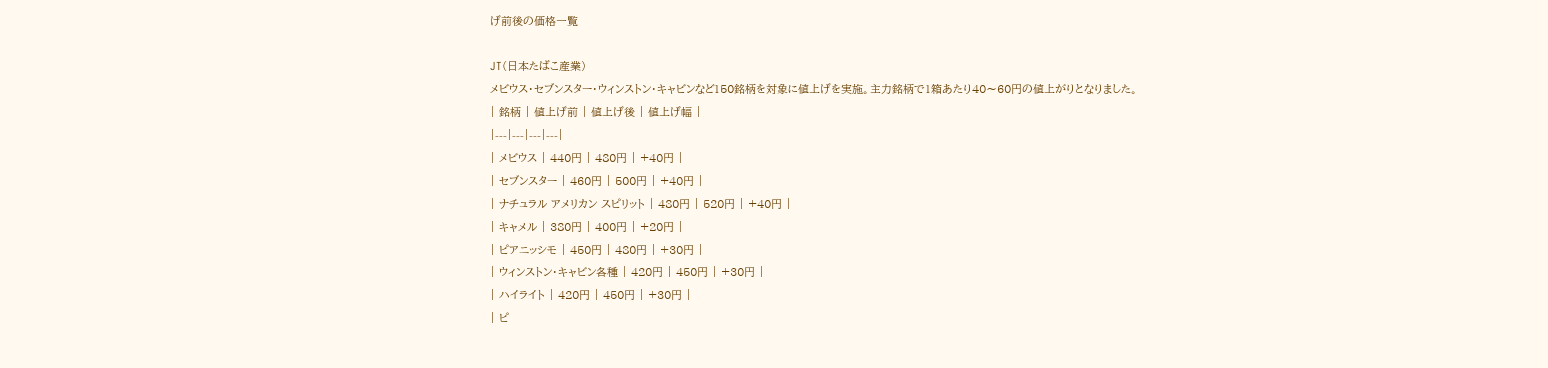げ前後の価格一覧

JT(日本たばこ産業)
メビウス・セブンスター・ウィンストン・キャビンなど150銘柄を対象に値上げを実施。主力銘柄で1箱あたり40〜60円の値上がりとなりました。
| 銘柄 | 値上げ前 | 値上げ後 | 値上げ幅 |
|---|---|---|---|
| メビウス | 440円 | 480円 | +40円 |
| セブンスター | 460円 | 500円 | +40円 |
| ナチュラル アメリカン スピリット | 480円 | 520円 | +40円 |
| キャメル | 380円 | 400円 | +20円 |
| ピアニッシモ | 450円 | 480円 | +30円 |
| ウィンストン・キャビン各種 | 420円 | 450円 | +30円 |
| ハイライト | 420円 | 450円 | +30円 |
| ピ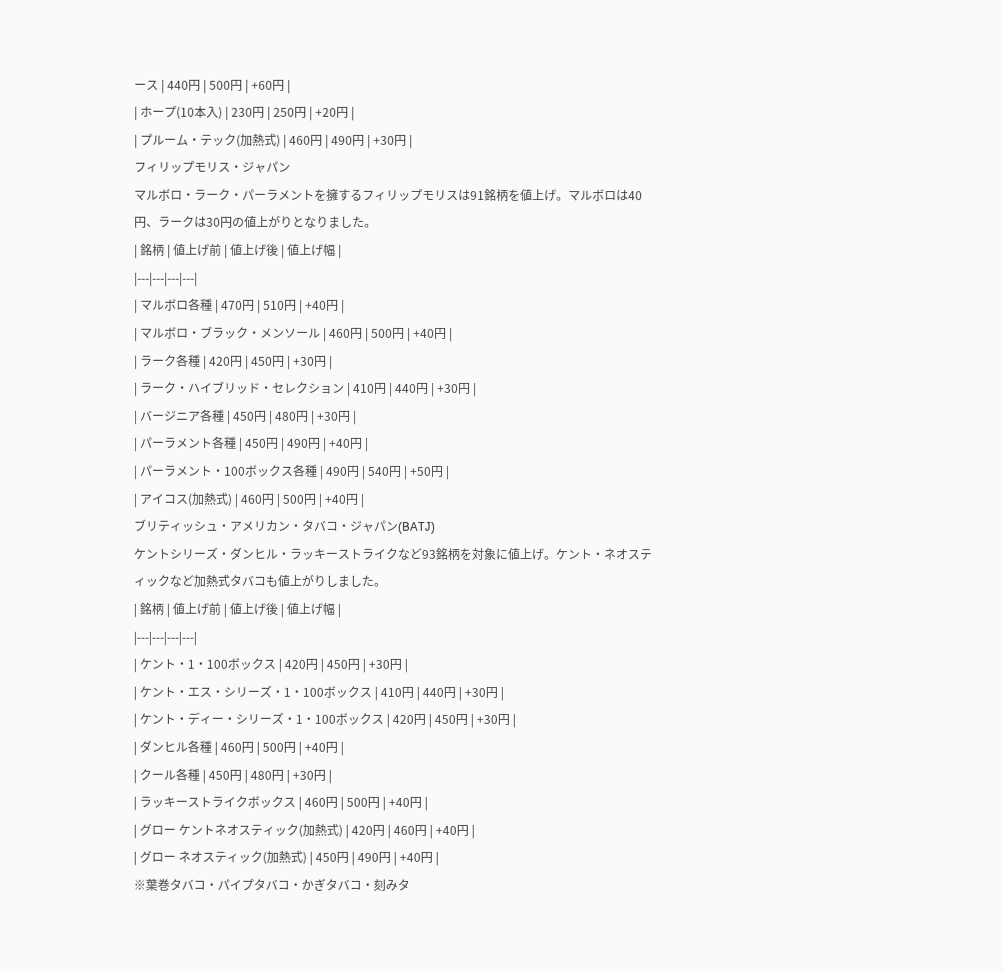ース | 440円 | 500円 | +60円 |
| ホープ(10本入) | 230円 | 250円 | +20円 |
| プルーム・テック(加熱式) | 460円 | 490円 | +30円 |
フィリップモリス・ジャパン
マルボロ・ラーク・パーラメントを擁するフィリップモリスは91銘柄を値上げ。マルボロは40円、ラークは30円の値上がりとなりました。
| 銘柄 | 値上げ前 | 値上げ後 | 値上げ幅 |
|---|---|---|---|
| マルボロ各種 | 470円 | 510円 | +40円 |
| マルボロ・ブラック・メンソール | 460円 | 500円 | +40円 |
| ラーク各種 | 420円 | 450円 | +30円 |
| ラーク・ハイブリッド・セレクション | 410円 | 440円 | +30円 |
| バージニア各種 | 450円 | 480円 | +30円 |
| パーラメント各種 | 450円 | 490円 | +40円 |
| パーラメント・100ボックス各種 | 490円 | 540円 | +50円 |
| アイコス(加熱式) | 460円 | 500円 | +40円 |
ブリティッシュ・アメリカン・タバコ・ジャパン(BATJ)
ケントシリーズ・ダンヒル・ラッキーストライクなど93銘柄を対象に値上げ。ケント・ネオスティックなど加熱式タバコも値上がりしました。
| 銘柄 | 値上げ前 | 値上げ後 | 値上げ幅 |
|---|---|---|---|
| ケント・1・100ボックス | 420円 | 450円 | +30円 |
| ケント・エス・シリーズ・1・100ボックス | 410円 | 440円 | +30円 |
| ケント・ディー・シリーズ・1・100ボックス | 420円 | 450円 | +30円 |
| ダンヒル各種 | 460円 | 500円 | +40円 |
| クール各種 | 450円 | 480円 | +30円 |
| ラッキーストライクボックス | 460円 | 500円 | +40円 |
| グロー ケントネオスティック(加熱式) | 420円 | 460円 | +40円 |
| グロー ネオスティック(加熱式) | 450円 | 490円 | +40円 |
※葉巻タバコ・パイプタバコ・かぎタバコ・刻みタ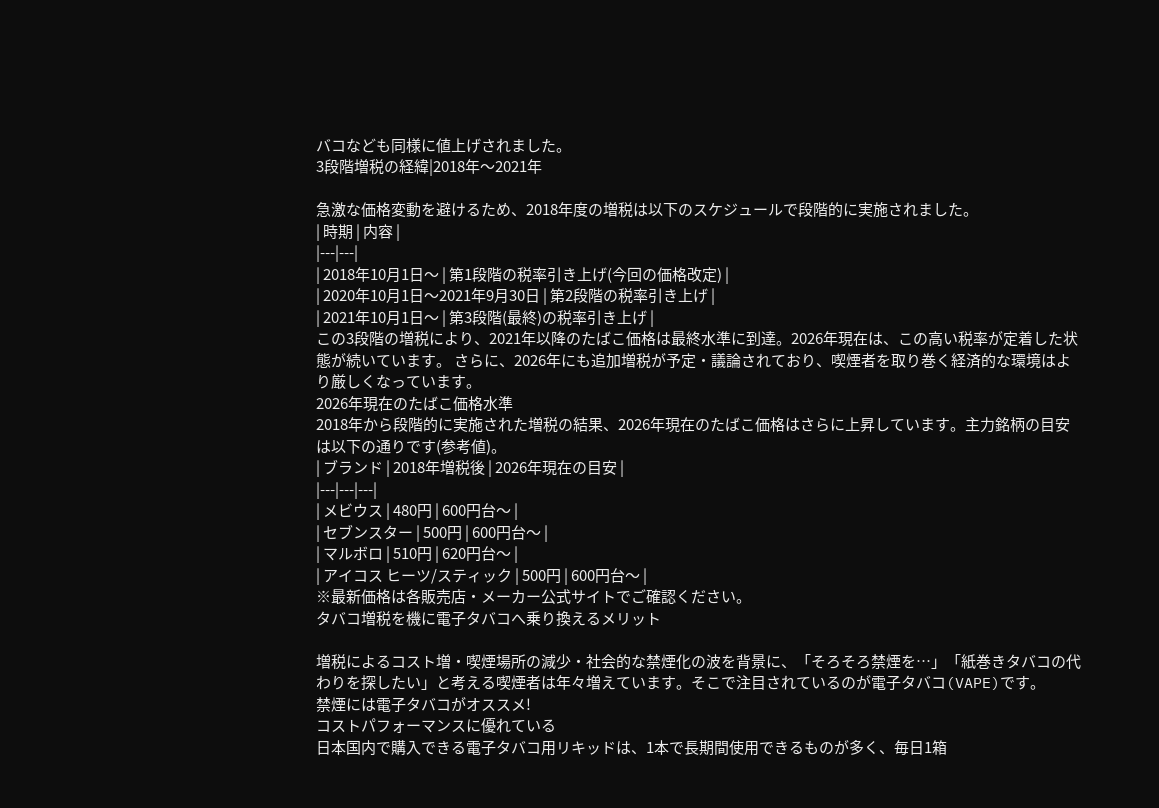バコなども同様に値上げされました。
3段階増税の経緯|2018年〜2021年

急激な価格変動を避けるため、2018年度の増税は以下のスケジュールで段階的に実施されました。
| 時期 | 内容 |
|---|---|
| 2018年10月1日〜 | 第1段階の税率引き上げ(今回の価格改定) |
| 2020年10月1日〜2021年9月30日 | 第2段階の税率引き上げ |
| 2021年10月1日〜 | 第3段階(最終)の税率引き上げ |
この3段階の増税により、2021年以降のたばこ価格は最終水準に到達。2026年現在は、この高い税率が定着した状態が続いています。 さらに、2026年にも追加増税が予定・議論されており、喫煙者を取り巻く経済的な環境はより厳しくなっています。
2026年現在のたばこ価格水準
2018年から段階的に実施された増税の結果、2026年現在のたばこ価格はさらに上昇しています。主力銘柄の目安は以下の通りです(参考値)。
| ブランド | 2018年増税後 | 2026年現在の目安 |
|---|---|---|
| メビウス | 480円 | 600円台〜 |
| セブンスター | 500円 | 600円台〜 |
| マルボロ | 510円 | 620円台〜 |
| アイコス ヒーツ/スティック | 500円 | 600円台〜 |
※最新価格は各販売店・メーカー公式サイトでご確認ください。
タバコ増税を機に電子タバコへ乗り換えるメリット

増税によるコスト増・喫煙場所の減少・社会的な禁煙化の波を背景に、「そろそろ禁煙を…」「紙巻きタバコの代わりを探したい」と考える喫煙者は年々増えています。そこで注目されているのが電子タバコ(VAPE)です。
禁煙には電子タバコがオススメ!
コストパフォーマンスに優れている
日本国内で購入できる電子タバコ用リキッドは、1本で長期間使用できるものが多く、毎日1箱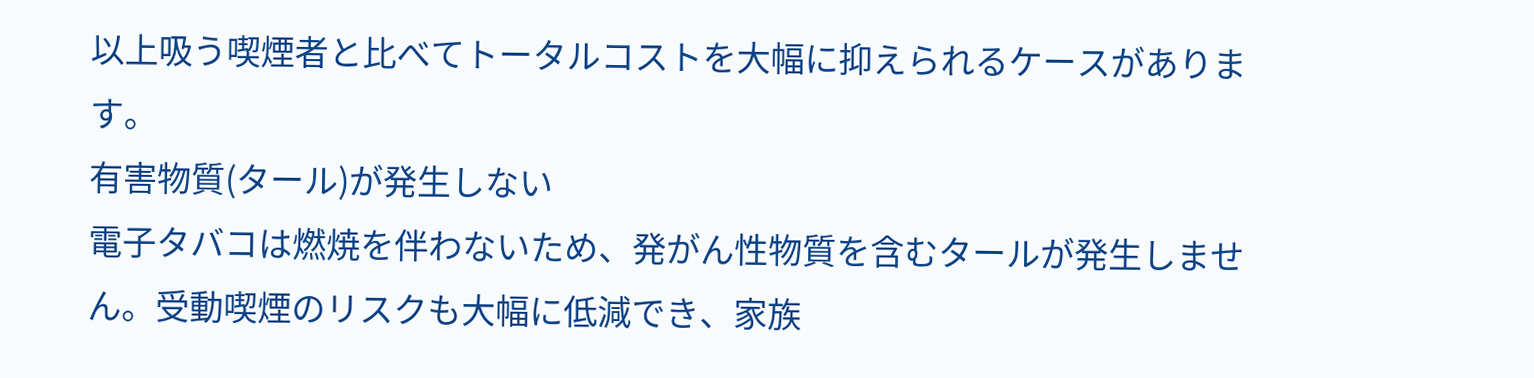以上吸う喫煙者と比べてトータルコストを大幅に抑えられるケースがあります。
有害物質(タール)が発生しない
電子タバコは燃焼を伴わないため、発がん性物質を含むタールが発生しません。受動喫煙のリスクも大幅に低減でき、家族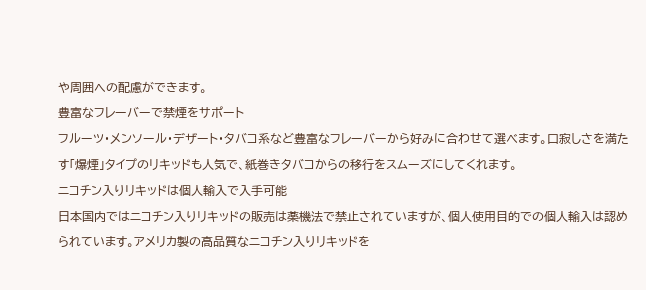や周囲への配慮ができます。
豊富なフレーバーで禁煙をサポート
フルーツ・メンソール・デザート・タバコ系など豊富なフレーバーから好みに合わせて選べます。口寂しさを満たす「爆煙」タイプのリキッドも人気で、紙巻きタバコからの移行をスムーズにしてくれます。
ニコチン入りリキッドは個人輸入で入手可能
日本国内ではニコチン入りリキッドの販売は薬機法で禁止されていますが、個人使用目的での個人輸入は認められています。アメリカ製の高品質なニコチン入りリキッドを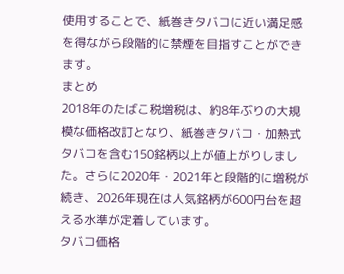使用することで、紙巻きタバコに近い満足感を得ながら段階的に禁煙を目指すことができます。
まとめ
2018年のたばこ税増税は、約8年ぶりの大規模な価格改訂となり、紙巻きタバコ・加熱式タバコを含む150銘柄以上が値上がりしました。さらに2020年・2021年と段階的に増税が続き、2026年現在は人気銘柄が600円台を超える水準が定着しています。
タバコ価格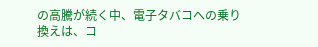の高騰が続く中、電子タバコへの乗り換えは、コ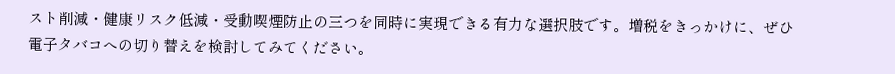スト削減・健康リスク低減・受動喫煙防止の三つを同時に実現できる有力な選択肢です。増税をきっかけに、ぜひ電子タバコへの切り替えを検討してみてください。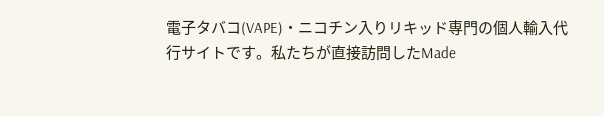電子タバコ(VAPE)・ニコチン入りリキッド専門の個人輸入代行サイトです。私たちが直接訪問したMade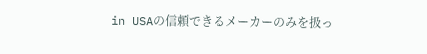in USAの信頼できるメーカーのみを扱っ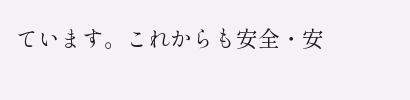ています。これからも安全・安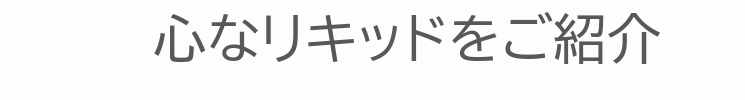心なリキッドをご紹介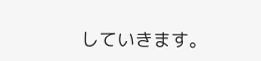していきます。